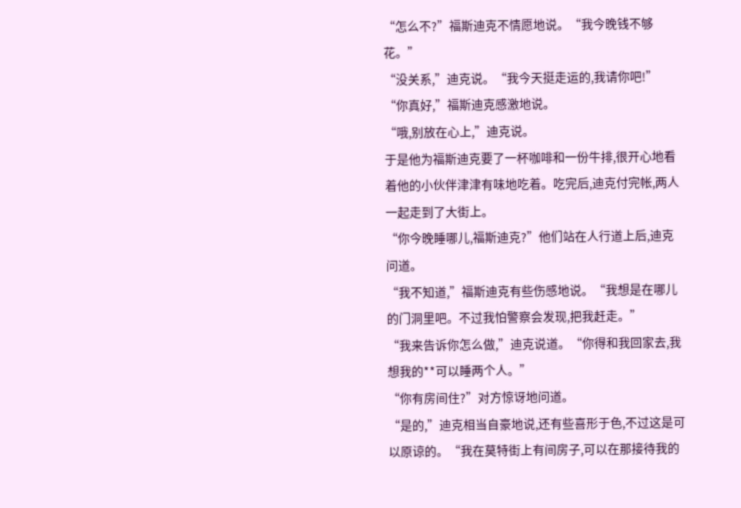“怎么不?”福斯迪克不情愿地说。“我今晚钱不够花。”
“没关系,”迪克说。“我今天挺走运的,我请你吧!”
“你真好,”福斯迪克感激地说。
“哦,别放在心上,”迪克说。
于是他为福斯迪克要了一杯咖啡和一份牛排,很开心地看着他的小伙伴津津有味地吃着。吃完后,迪克付完帐,两人一起走到了大街上。
“你今晚睡哪儿,福斯迪克?”他们站在人行道上后,迪克问道。
“我不知道,”福斯迪克有些伤感地说。“我想是在哪儿的门洞里吧。不过我怕警察会发现,把我赶走。”
“我来告诉你怎么做,”迪克说道。“你得和我回家去,我想我的**可以睡两个人。”
“你有房间住?”对方惊讶地问道。
“是的,”迪克相当自豪地说,还有些喜形于色,不过这是可以原谅的。“我在莫特街上有间房子,可以在那接待我的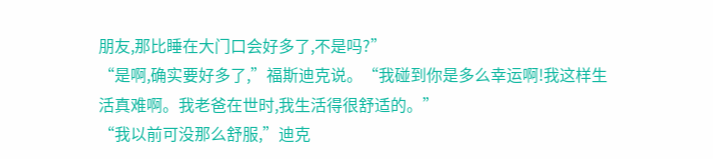朋友,那比睡在大门口会好多了,不是吗?”
“是啊,确实要好多了,”福斯迪克说。“我碰到你是多么幸运啊!我这样生活真难啊。我老爸在世时,我生活得很舒适的。”
“我以前可没那么舒服,”迪克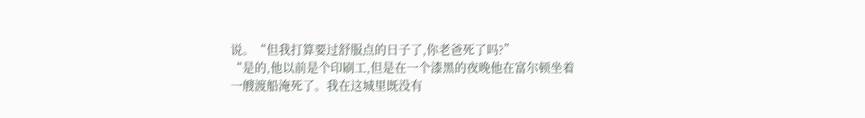说。“但我打算要过舒服点的日子了,你老爸死了吗?”
“是的,他以前是个印刷工,但是在一个漆黑的夜晚他在富尔顿坐着一艘渡船淹死了。我在这城里既没有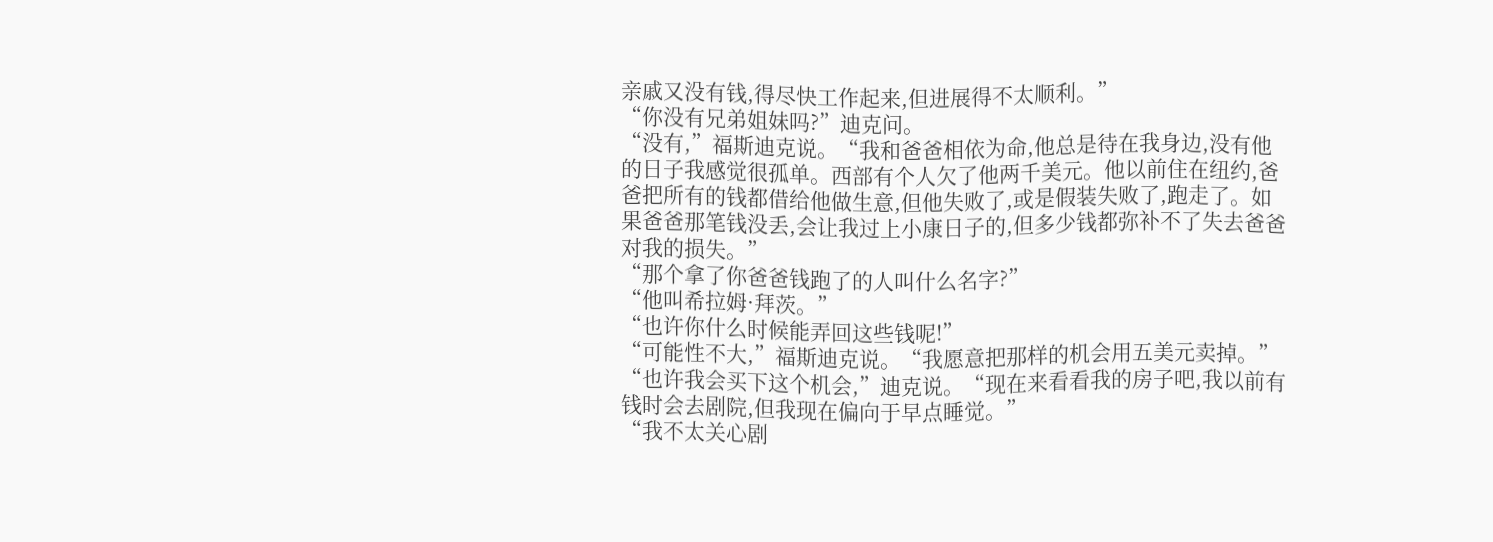亲戚又没有钱,得尽快工作起来,但进展得不太顺利。”
“你没有兄弟姐妹吗?”迪克问。
“没有,”福斯迪克说。“我和爸爸相依为命,他总是待在我身边,没有他的日子我感觉很孤单。西部有个人欠了他两千美元。他以前住在纽约,爸爸把所有的钱都借给他做生意,但他失败了,或是假装失败了,跑走了。如果爸爸那笔钱没丢,会让我过上小康日子的,但多少钱都弥补不了失去爸爸对我的损失。”
“那个拿了你爸爸钱跑了的人叫什么名字?”
“他叫希拉姆·拜茨。”
“也许你什么时候能弄回这些钱呢!”
“可能性不大,”福斯迪克说。“我愿意把那样的机会用五美元卖掉。”
“也许我会买下这个机会,”迪克说。“现在来看看我的房子吧,我以前有钱时会去剧院,但我现在偏向于早点睡觉。”
“我不太关心剧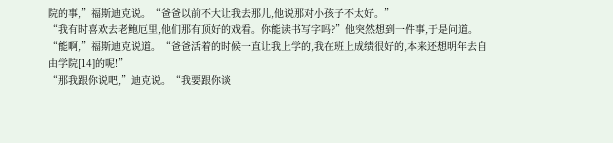院的事,”福斯迪克说。“爸爸以前不大让我去那儿,他说那对小孩子不太好。”
“我有时喜欢去老鲍厄里,他们那有顶好的戏看。你能读书写字吗?”他突然想到一件事,于是问道。
“能啊,”福斯迪克说道。“爸爸活着的时候一直让我上学的,我在班上成绩很好的,本来还想明年去自由学院[14]的呢!”
“那我跟你说吧,”迪克说。“我要跟你谈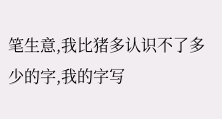笔生意,我比猪多认识不了多少的字,我的字写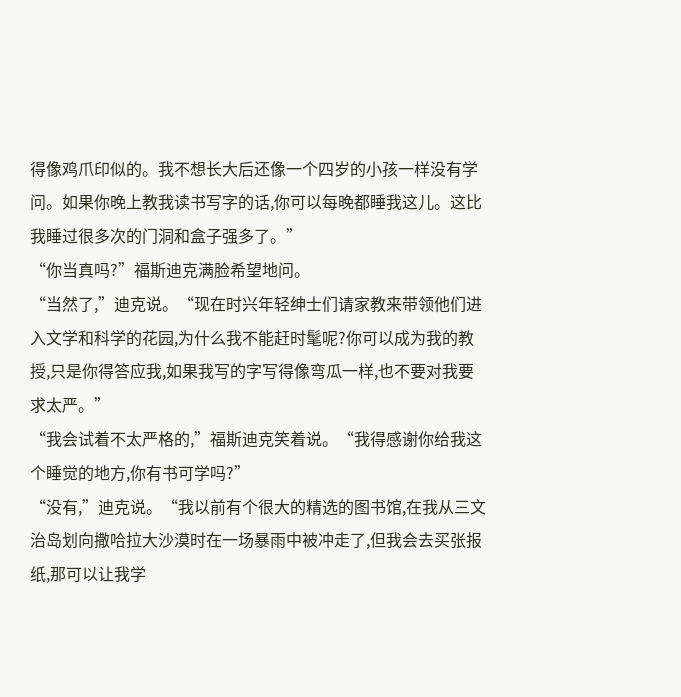得像鸡爪印似的。我不想长大后还像一个四岁的小孩一样没有学问。如果你晚上教我读书写字的话,你可以每晚都睡我这儿。这比我睡过很多次的门洞和盒子强多了。”
“你当真吗?”福斯迪克满脸希望地问。
“当然了,”迪克说。“现在时兴年轻绅士们请家教来带领他们进入文学和科学的花园,为什么我不能赶时髦呢?你可以成为我的教授,只是你得答应我,如果我写的字写得像弯瓜一样,也不要对我要求太严。”
“我会试着不太严格的,”福斯迪克笑着说。“我得感谢你给我这个睡觉的地方,你有书可学吗?”
“没有,”迪克说。“我以前有个很大的精选的图书馆,在我从三文治岛划向撒哈拉大沙漠时在一场暴雨中被冲走了,但我会去买张报纸,那可以让我学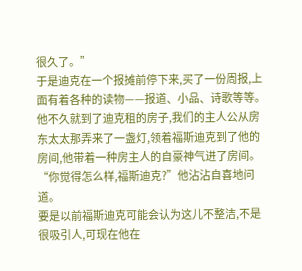很久了。”
于是迪克在一个报摊前停下来,买了一份周报,上面有着各种的读物——报道、小品、诗歌等等。
他不久就到了迪克租的房子,我们的主人公从房东太太那弄来了一盏灯,领着福斯迪克到了他的房间,他带着一种房主人的自豪神气进了房间。
“你觉得怎么样,福斯迪克?”他沾沾自喜地问道。
要是以前福斯迪克可能会认为这儿不整洁,不是很吸引人,可现在他在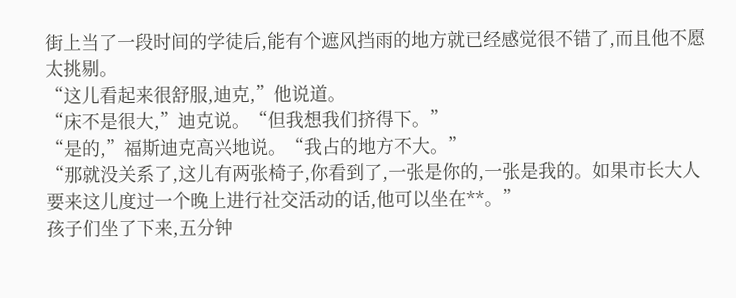街上当了一段时间的学徒后,能有个遮风挡雨的地方就已经感觉很不错了,而且他不愿太挑剔。
“这儿看起来很舒服,迪克,”他说道。
“床不是很大,”迪克说。“但我想我们挤得下。”
“是的,”福斯迪克高兴地说。“我占的地方不大。”
“那就没关系了,这儿有两张椅子,你看到了,一张是你的,一张是我的。如果市长大人要来这儿度过一个晚上进行社交活动的话,他可以坐在**。”
孩子们坐了下来,五分钟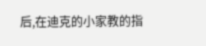后,在迪克的小家教的指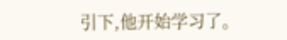引下,他开始学习了。